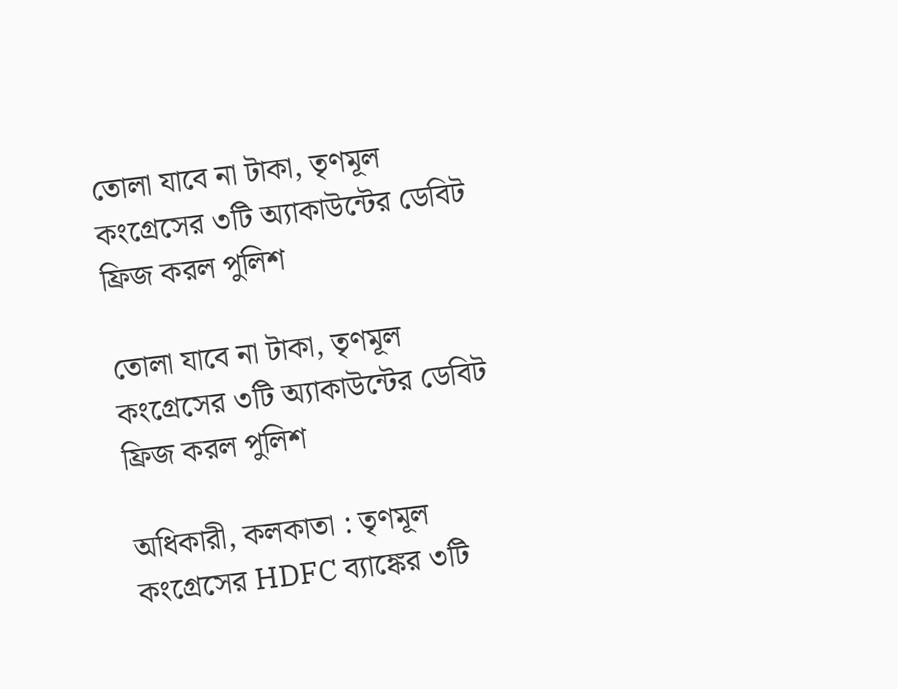তোলা যাবে না টাকা, তৃণমূল কংগ্রেসের ৩টি অ্যাকাউন্টের ডেবিট ফ্রিজ করল পুলিশ

তোলা যাবে না টাকা, তৃণমূল কংগ্রেসের ৩টি অ্যাকাউন্টের ডেবিট ফ্রিজ করল পুলিশ

অধিকারী, কলকাতা : তৃণমূল কংগ্রেসের HDFC ব্যাঙ্কের ৩টি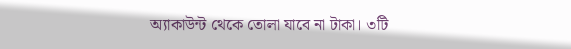অ্যাকাউন্ট থেকে তোলা যাবে না টাকা। ৩টি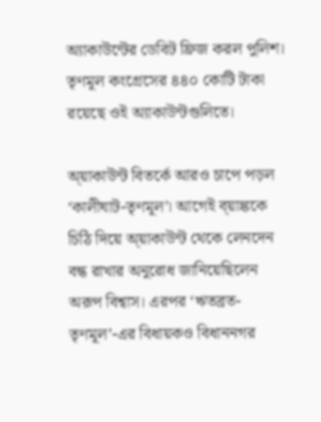অ্যাকাউন্টের ডেবিট ফ্রিজ করল পুলিশ। তৃণমূল কংগ্রেসের ৪৪০ কোটি টাকা রয়েছে ওই অ্যাকাউন্টগুলিতে।

অ্য়াকাউন্ট বিতর্কে আরও চাপে পড়ল ‘কালীঘাট-তৃণমূল’। আগেই ব্য়াঙ্ককে চিঠি দিয়ে অ্য়াকাউন্ট থেকে লেনদেন বন্ধ রাখার অনুরোধ জানিয়েছিলেন অরূপ বিশ্বাস। এরপর ‘ঋতব্রত-তৃণমূল’-এর বিধায়কও বিধাননগর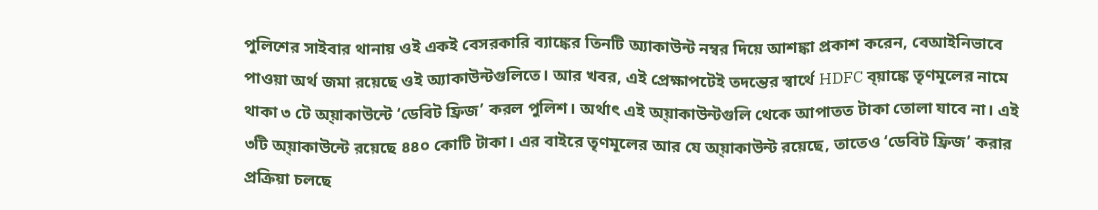পুলিশের সাইবার থানায় ওই একই বেসরকারি ব্যাঙ্কের তিনটি অ্যাকাউন্ট নম্বর দিয়ে আশঙ্কা প্রকাশ করেন, বেআইনিভাবে পাওয়া অর্থ জমা রয়েছে ওই অ্যাকাউন্টগুলিতে। আর খবর, এই প্রেক্ষাপটেই তদন্তের স্বার্থে HDFC ব্য়াঙ্কে তৃণমূলের নামে থাকা ৩ টে অ্য়াকাউন্টে ‘ডেবিট ফ্রিজ’ করল পুলিশ। অর্থাৎ এই অ্য়াকাউন্টগুলি থেকে আপাতত টাকা তোলা যাবে না। এই ৩টি অ্য়াকাউন্টে রয়েছে ৪৪০ কোটি টাকা। এর বাইরে তৃণমূলের আর যে অ্য়াকাউন্ট রয়েছে, তাতেও ‘ডেবিট ফ্রিজ’ করার প্রক্রিয়া চলছে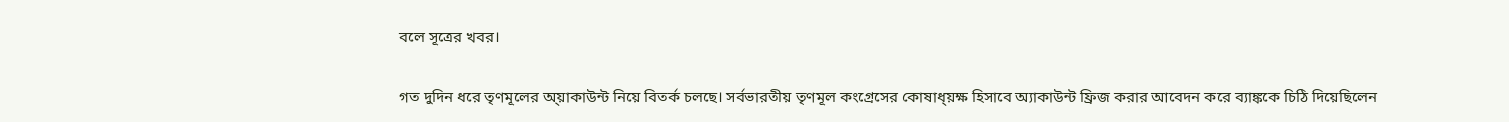বলে সূত্রের খবর।

গত দুদিন ধরে তৃণমূলের অ্য়াকাউন্ট নিয়ে বিতর্ক চলছে। সর্বভারতীয় তৃণমূল কংগ্রেসের কোষাধ্য়ক্ষ হিসাবে অ্যাকাউন্ট ফ্রিজ করার আবেদন করে ব্যাঙ্ককে চিঠি দিয়েছিলেন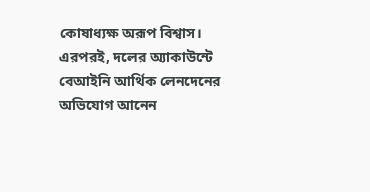কোষাধ্যক্ষ অরূপ বিশ্বাস। এরপরই, দলের অ্যাকাউন্টে বেআইনি আর্থিক লেনদেনের অভিযোগ আনেন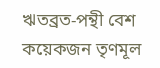ঋতব্রত-পন্থী বেশ কয়েকজন তৃণমূল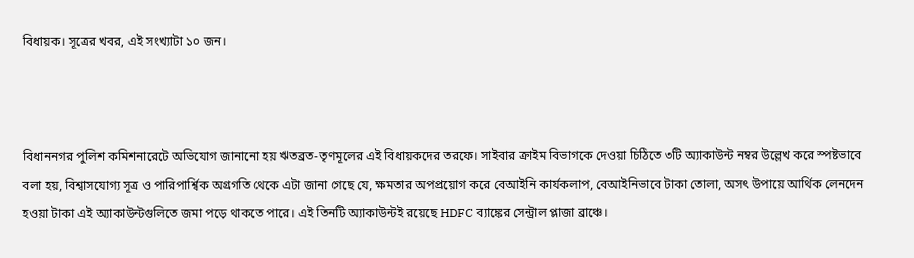বিধায়ক। সূত্রের খবর, এই সংখ্যাটা ১০ জন।



বিধাননগর পুলিশ কমিশনারেটে অভিযোগ জানানো হয় ঋতব্রত-তৃণমূলের এই বিধায়কদের তরফে। সাইবার ক্রাইম বিভাগকে দেওয়া চিঠিতে ৩টি অ্যাকাউন্ট নম্বর উল্লেখ করে স্পষ্টভাবে বলা হয়, বিশ্বাসযোগ্য সূত্র ও পারিপার্শ্বিক অগ্রগতি থেকে এটা জানা গেছে যে, ক্ষমতার অপপ্রয়োগ করে বেআইনি কার্যকলাপ, বেআইনিভাবে টাকা তোলা, অসৎ উপায়ে আর্থিক লেনদেন হওয়া টাকা এই অ্যাকাউন্টগুলিতে জমা পড়ে থাকতে পারে। এই তিনটি অ্যাকাউন্টই রয়েছে HDFC ব্যাঙ্কের সেন্ট্রাল প্লাজা ব্রাঞ্চে।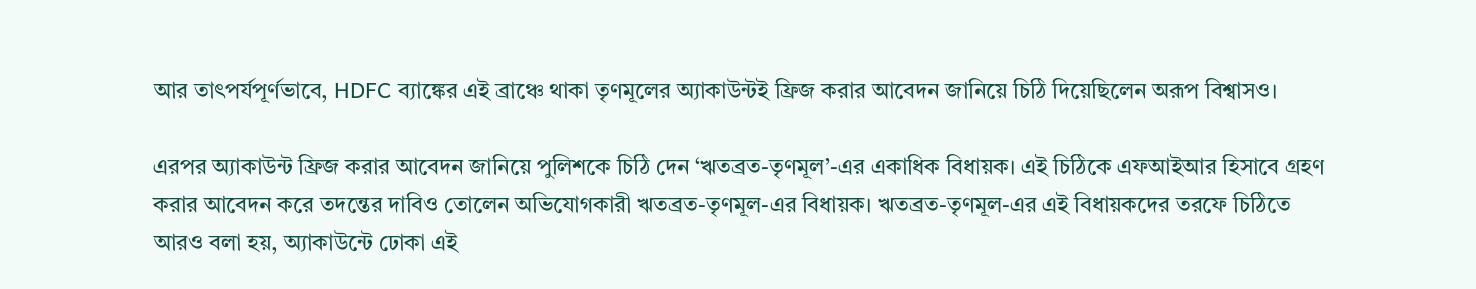আর তাৎপর্যপূর্ণভাবে, HDFC ব্যাঙ্কের এই ব্রাঞ্চে থাকা তৃণমূলের অ্যাকাউন্টই ফ্রিজ করার আবেদন জানিয়ে চিঠি দিয়েছিলেন অরূপ বিশ্বাসও।

এরপর অ্যাকাউন্ট ফ্রিজ করার আবেদন জানিয়ে পুলিশকে চিঠি দেন ‘ঋতব্রত-তৃণমূল’-এর একাধিক বিধায়ক। এই চিঠিকে এফআইআর হিসাবে গ্রহণ করার আবেদন করে তদন্তের দাবিও তোলেন অভিযোগকারী ঋতব্রত-তৃণমূল-এর বিধায়ক। ঋতব্রত-তৃণমূল-এর এই বিধায়কদের তরফে চিঠিতে আরও বলা হয়, অ্যাকাউন্টে ঢোকা এই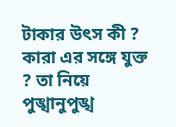টাকার উৎস কী ? কারা এর সঙ্গে যুক্ত ? তা নিয়ে পুঙ্খানুপুঙ্খ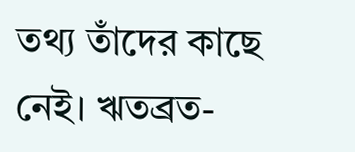তথ্য তাঁদের কাছে নেই। ঋতব্রত-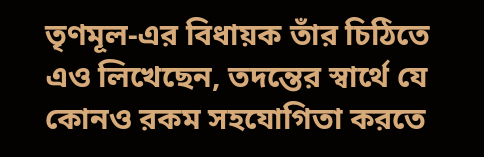তৃণমূল-এর বিধায়ক তাঁর চিঠিতে এও লিখেছেন, তদন্তের স্বার্থে যে কোনও রকম সহযোগিতা করতে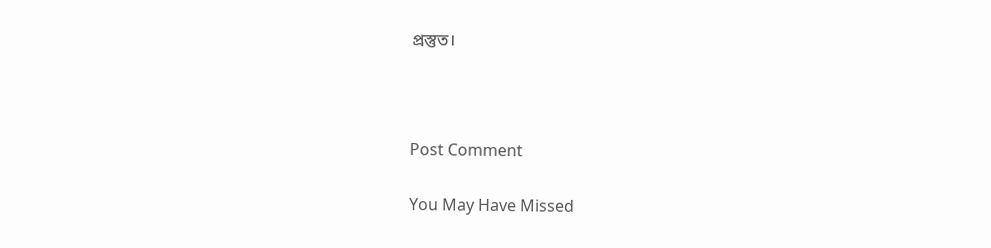প্রস্তুত।



Post Comment

You May Have Missed